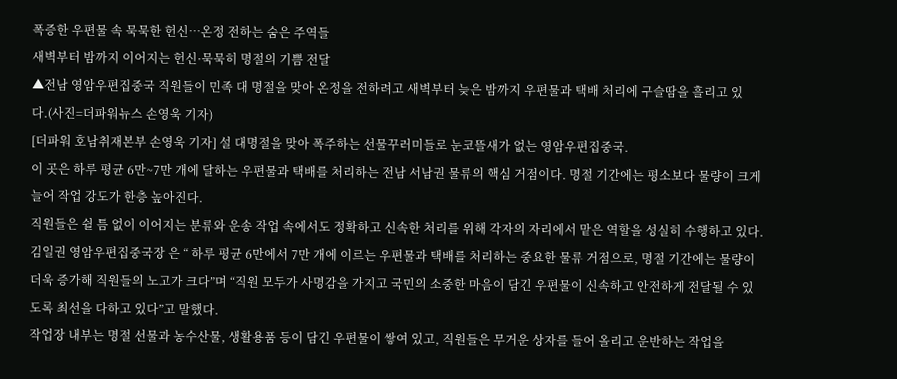폭증한 우편물 속 묵묵한 헌신…온정 전하는 숨은 주역들
새벽부터 밤까지 이어지는 헌신·묵묵히 명절의 기쁨 전달
▲전남 영암우편집중국 직원들이 민족 대 명절을 맞아 온정을 전하려고 새벽부터 늦은 밤까지 우편물과 택배 처리에 구슬땀을 흘리고 있다.(사진=더파워뉴스 손영욱 기자)
[더파워 호남취재본부 손영욱 기자] 설 대명절을 맞아 폭주하는 선물꾸러미들로 눈코뜰새가 없는 영암우편집중국.
이 곳은 하루 평균 6만~7만 개에 달하는 우편물과 택배를 처리하는 전남 서남권 물류의 핵심 거점이다. 명절 기간에는 평소보다 물량이 크게 늘어 작업 강도가 한층 높아진다.
직원들은 쉴 틈 없이 이어지는 분류와 운송 작업 속에서도 정확하고 신속한 처리를 위해 각자의 자리에서 맡은 역할을 성실히 수행하고 있다.
김일권 영암우편집중국장 은 “ 하루 평균 6만에서 7만 개에 이르는 우편물과 택배를 처리하는 중요한 물류 거점으로, 명절 기간에는 물량이 더욱 증가해 직원들의 노고가 크다”며 “직원 모두가 사명감을 가지고 국민의 소중한 마음이 담긴 우편물이 신속하고 안전하게 전달될 수 있도록 최선을 다하고 있다”고 말했다.
작업장 내부는 명절 선물과 농수산물, 생활용품 등이 담긴 우편물이 쌓여 있고, 직원들은 무거운 상자를 들어 올리고 운반하는 작업을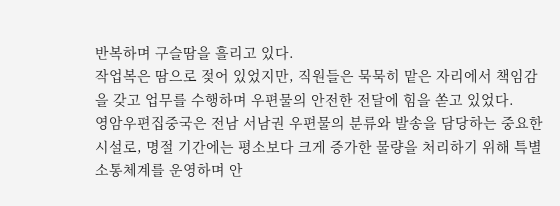반복하며 구슬땀을 흘리고 있다.
작업복은 땀으로 젖어 있었지만, 직원들은 묵묵히 맡은 자리에서 책임감을 갖고 업무를 수행하며 우편물의 안전한 전달에 힘을 쏟고 있었다.
영암우편집중국은 전남 서남권 우편물의 분류와 발송을 담당하는 중요한 시설로, 명절 기간에는 평소보다 크게 증가한 물량을 처리하기 위해 특별 소통체계를 운영하며 안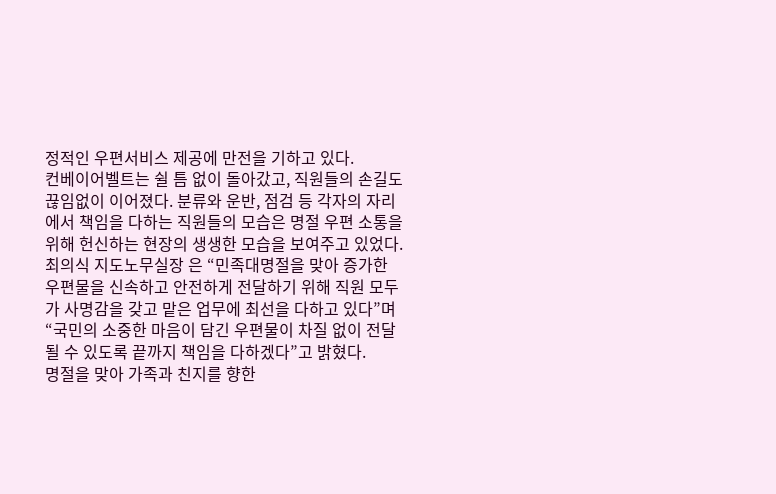정적인 우편서비스 제공에 만전을 기하고 있다.
컨베이어벨트는 쉴 틈 없이 돌아갔고, 직원들의 손길도 끊임없이 이어졌다. 분류와 운반, 점검 등 각자의 자리에서 책임을 다하는 직원들의 모습은 명절 우편 소통을 위해 헌신하는 현장의 생생한 모습을 보여주고 있었다.
최의식 지도노무실장 은 “민족대명절을 맞아 증가한 우편물을 신속하고 안전하게 전달하기 위해 직원 모두가 사명감을 갖고 맡은 업무에 최선을 다하고 있다”며 “국민의 소중한 마음이 담긴 우편물이 차질 없이 전달될 수 있도록 끝까지 책임을 다하겠다”고 밝혔다.
명절을 맞아 가족과 친지를 향한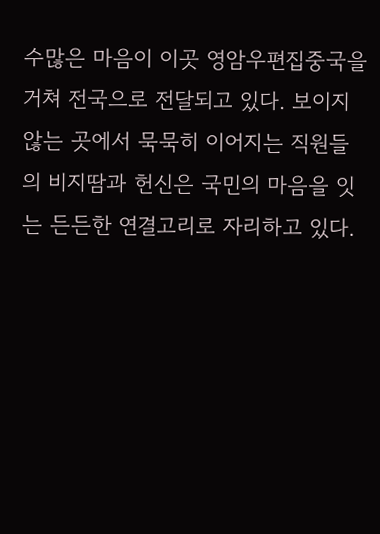수많은 마음이 이곳 영암우편집중국을 거쳐 전국으로 전달되고 있다. 보이지 않는 곳에서 묵묵히 이어지는 직원들의 비지땀과 헌신은 국민의 마음을 잇는 든든한 연결고리로 자리하고 있다.